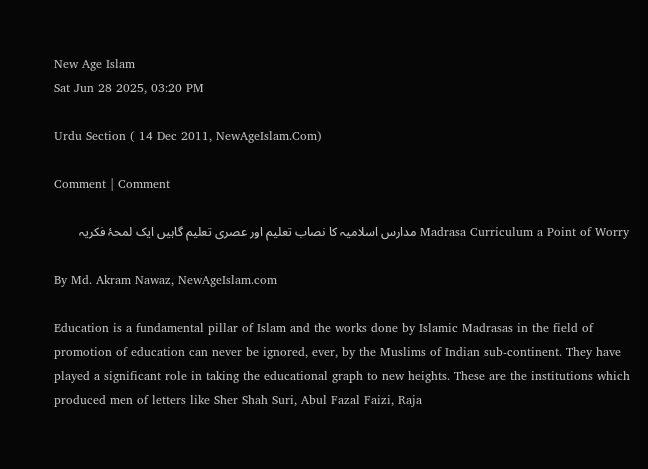New Age Islam
Sat Jun 28 2025, 03:20 PM

Urdu Section ( 14 Dec 2011, NewAgeIslam.Com)

Comment | Comment

Madrasa Curriculum a Point of Worry مدارس اسلامیہ کا نصاب تعلیم اور عصری تعلیم گاہیں ایک لمحۂ فکریہ

By Md. Akram Nawaz, NewAgeIslam.com

Education is a fundamental pillar of Islam and the works done by Islamic Madrasas in the field of promotion of education can never be ignored, ever, by the Muslims of Indian sub-continent. They have played a significant role in taking the educational graph to new heights. These are the institutions which produced men of letters like Sher Shah Suri, Abul Fazal Faizi, Raja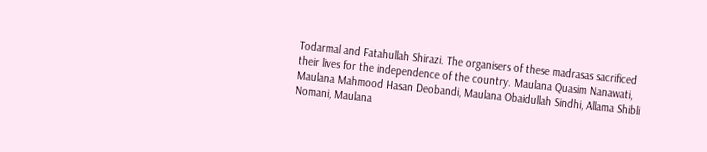Todarmal and Fatahullah Shirazi. The organisers of these madrasas sacrificed their lives for the independence of the country. Maulana Quasim Nanawati, Maulana Mahmood Hasan Deobandi, Maulana Obaidullah Sindhi, Allama Shibli Nomani, Maulana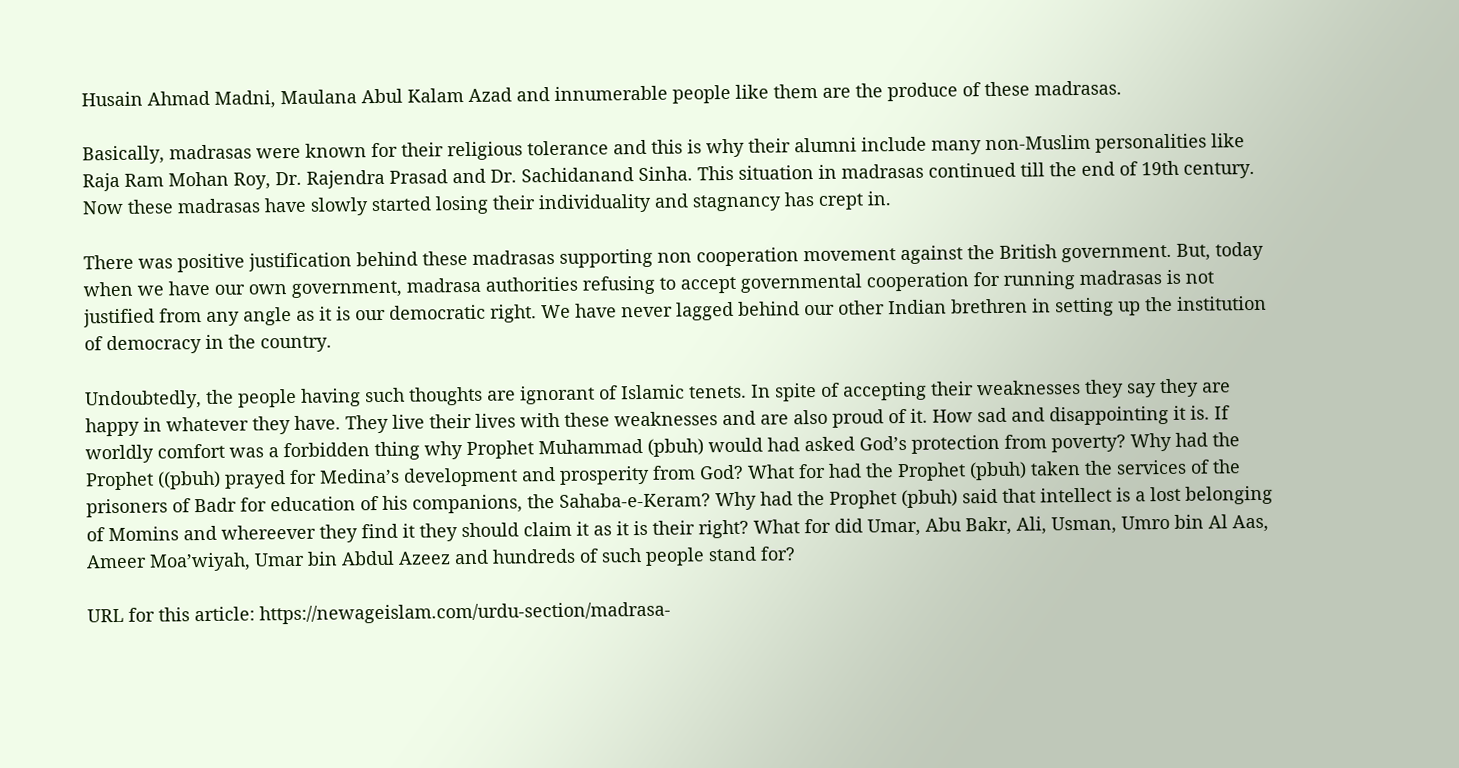Husain Ahmad Madni, Maulana Abul Kalam Azad and innumerable people like them are the produce of these madrasas.

Basically, madrasas were known for their religious tolerance and this is why their alumni include many non-Muslim personalities like Raja Ram Mohan Roy, Dr. Rajendra Prasad and Dr. Sachidanand Sinha. This situation in madrasas continued till the end of 19th century. Now these madrasas have slowly started losing their individuality and stagnancy has crept in.

There was positive justification behind these madrasas supporting non cooperation movement against the British government. But, today when we have our own government, madrasa authorities refusing to accept governmental cooperation for running madrasas is not justified from any angle as it is our democratic right. We have never lagged behind our other Indian brethren in setting up the institution of democracy in the country.

Undoubtedly, the people having such thoughts are ignorant of Islamic tenets. In spite of accepting their weaknesses they say they are happy in whatever they have. They live their lives with these weaknesses and are also proud of it. How sad and disappointing it is. If worldly comfort was a forbidden thing why Prophet Muhammad (pbuh) would had asked God’s protection from poverty? Why had the Prophet ((pbuh) prayed for Medina’s development and prosperity from God? What for had the Prophet (pbuh) taken the services of the prisoners of Badr for education of his companions, the Sahaba-e-Keram? Why had the Prophet (pbuh) said that intellect is a lost belonging of Momins and whereever they find it they should claim it as it is their right? What for did Umar, Abu Bakr, Ali, Usman, Umro bin Al Aas, Ameer Moa’wiyah, Umar bin Abdul Azeez and hundreds of such people stand for?

URL for this article: https://newageislam.com/urdu-section/madrasa-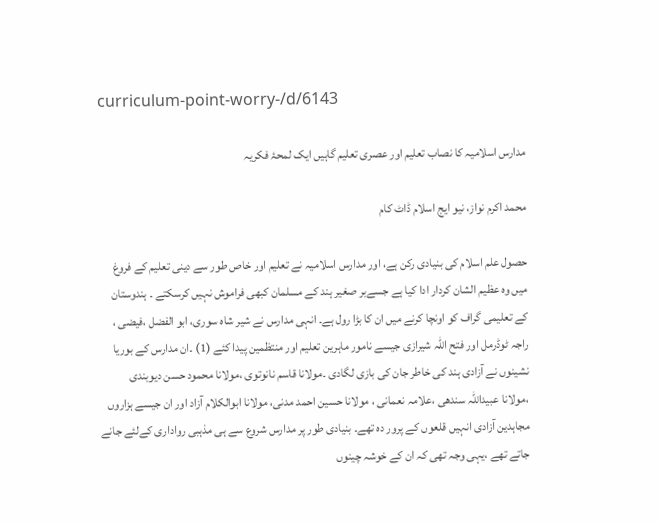curriculum-point-worry-/d/6143

مدارس اسلامیہ کا نصاب تعلیم اور عصری تعلیم گاہیں ایک لمحۂ فکریہ

محمد اکرم نواز، نیو ایج اسلام ڈاٹ کام

حصول علم اسلام کی بنیادی رکن ہے، اور مدارس اسلامیہ نے تعلیم اور خاص طور سے دینی تعلیم کے فروغ میں وہ عظیم الشان کردار ادا کیا ہے جسےبر صغیر ہند کے مسلمان کبھی فراموش نہیں کرسکتے ۔ ہندوستان کے تعلیمی گراف کو اونچا کرنے میں ان کا بڑا رول ہے۔ انہی مدارس نے شیر شاہ سوری، ابو الفضل ،فیضی ، راجہ ٹوڈرمل اور فتح اللہ شیرازی جیسے نامور ماہرین تعلیم اور منتظمین پیدا کئے (1) ۔ان مدارس کے بوریا نشینوں نے آزادی ہند کی خاطر جان کی بازی لگادی ۔مولانا قاسم نانوتوی ،مولانا محمود حسن دیوبندی ،مولانا عبیداللہ سندھی ،علامہ نعمانی ، مولانا حسین احمد مدنی، مولانا ابوالکلام آزاد اور ان جیسے ہزاروں مجاہدین آزادی انہیں قلعوں کے پرور دہ تھے۔ بنیادی طور پر مدارس شروع سے ہی مذہبی رواداری کےلئے جانے جاتے تھے ،یہی وجہ تھی کہ ان کے خوشہ چینوں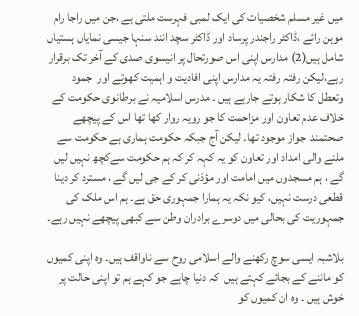میں غیر مسلم شخصیات کی ایک لمبی فہرست ملتی ہے ،جن میں راجا رام موہن رائے ،ڈاکٹر راجندر پرساد اور ڈاکٹر سچد انند سنہا جیسی نمایاں ہستیاں شامل ہیں(2) مدارس اپنی اس صورتحال پر انیسوی صدی کے آخر تک برقرار رہے،لیکن رفتہ رفتہ یہ مدارس اپنی افادیت و اہمیت کھوتے اور  جمود وتعطل کا شکار ہوتے جارہے ہیں ۔ مدرس اسلامیہ نے برطانوی حکومت کے خلاف عدم تعاون اور مزاحمت کا جو رویہ روار کھا تھا اس کے پیچھے صحتمند  جواز موجود تھا۔ لیکن آج جبکہ حکومت ہماری ہے حکومت سے ملنے والی امداد اور تعاون کو یہ کہہ کر کہ ہم حکومت سےکچھ نہیں لیں گے ، ہم مسجدوں میں امامت اور مؤذنی کر کے جی لیں گے ، مسترد کر دینا قطعی درست نہیں، کیو نکہ یہ ہمارا جمہوری حق ہے۔ ہم اس ملک کی جمہوریت کی بحالی میں دوسرے برادران وطن سے کبھی پیچھے نہیں رہے۔

بلاشبہ ایسی سوچ رکھنے والے اسلامی روح سے ناواقف ہیں۔ وہ اپنی کمیوں کو ماننے کے بجائے کہتے ہیں  کہ دنیا چاہے جو کہے ہم تو اپنی حالت پر خوش ہیں ۔ وہ ان کمیوں کو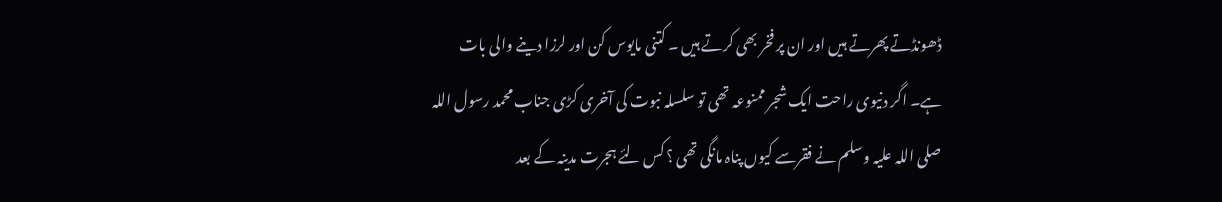ڈھونڈتے پھرتے ہیں اور ان پر فخر بھی کرتے ہیں ۔ کتنی مایوس کن اور لرزا دینے والی بات ہے۔ اگر دنیوی راحت ایک شجر ممنوعہ تھی تو سلسلہ نبوت کی آخری کڑی جناب محمد رسول اللہ صلی اللہ علیہ وسلم نے فقرسے کیوں پناہ مانگی تھی ؟ کس لئے ہجرت مدینہ کے بعد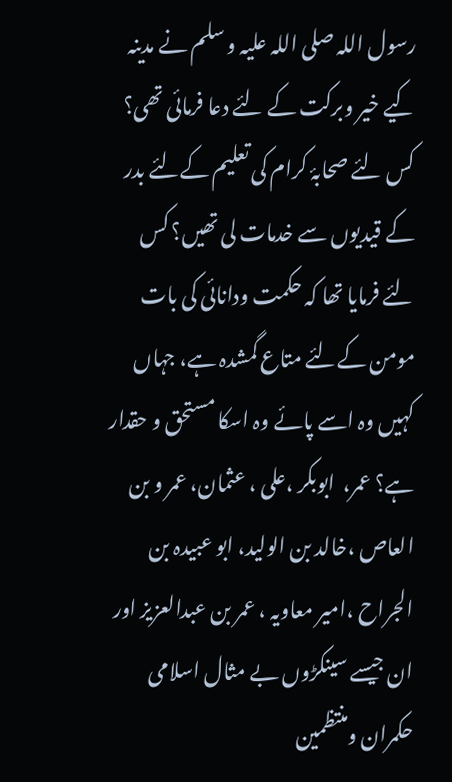رسول اللہ صلی اللہ علیہ و سلم نے مدینہ کیے خیر وبرکت کے لئے دعا فرمائی تھی؟ کس لئے صحابۂ کرام کی تعلیم کےلئے بدر کے قیدیوں سے خدمات لی تھیں؟ کس لئے فرمایا تھا کہ حکمت ودانائی کی بات مومن کےلئے متاع گمشدہ ہے، جہاں کہیں وہ اسے پائے وہ اسکا مستحق و حقدار ہے؟ عمر،  ابوبکر ،علی ، عثمان، عمر و بن العاص ،خالد بن الولید، ابو عبیدہ بن الجراح ،امیر معاویہ ، عمر بن عبدالعزیز اور ان جیسے سینکڑوں بے مثال اسلامی حکمران ومنتظمین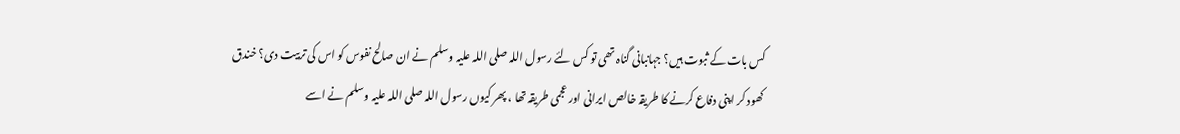کس بات کے ثبوت ہیں؟ جہانبانی گناہ تھی تو کس لئے رسول اللہ صلی اللہ علیہ وسلم نے ان صالح نفوس کو اس کی تربیت دی؟ خندق کھود کر اپنی دفاع کرنے کا طریقہ خالص ایرانی اور عجمی طریقہ تھا ، پھر کیوں رسول اللہ صلی اللہ علیہ وسلم نے اسے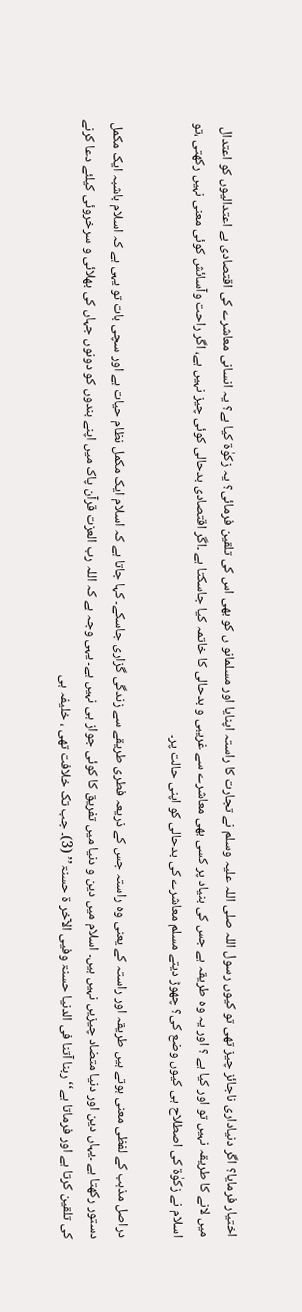اختیار فرمایا؟ اگر دنیاداری ناجائز چیز تھی تو کیوں رسول اللہ صلی اللہ علیہ وسلم نے تجارت کا راستہ اپنایا اور مسلمانو ں کو بھی اس کی تلقین فرمائی؟ یہ زکوٰۃ کیا ہے؟ یہ انسانی معاشرے کی اقتصادی بے اعتدالیوں کو اعتدال میں لانے کا طریقہ نہیں تو اور کیا ہے ؟ اور یہ وہ طریقہ ہے جس کی بنیاد پر کسی بھی معاشرے سے غریبی و بدحالی کا خاتمہ کیا جاسکتا ہے ۔اگر اقتصادی بدحالی کوئی چیز نہیں ہے، اگر راحت وآسائش کوئی معنی نہیں رکھتی ،تو اسلام نے زکوٰۃ کی اصطلاح ہی کیوں وضع کی؟ چھوڑ دیتے مسلم معاشرے کی بدحالی کو اپنی حالت پر۔

دراصل مذہب کے لفظی معنی ہوتے ہیں طریقہ اور راستہ کے یعنی وہ راستہ جس کے ذریعہ فطری طریقے سے زندگی گزاری جاسکے۔ کہا جاتا ہے کہ اسلام ایک مکمل نظام حیات ہے اور سچی بات تو یہی ہے کہ اسلام باشبہ ایک مکمل دستور رکھتا ہے ۔یہاں دین اور دنیا متضاد چیزیں نہیں ہیں۔ اسلام میں دین و دنیا میں تفریق کا کوئی جواز ہی نہیں ہے۔ یہی وجہ ہے کہ اللہ رب العزت قرآن پاک میں اپنے بندوں کو دونوں جہاں کی بھلائی و سرخروئی کیلئے دعا کرنے کی تلقین کرتا ہے اور فرماتا ہے‘‘ ربنا آتنا فی الدنیا حسنۃ وفیی الآخر ۃ حسنۃ’’ (3)۔ جب تک خلافت تھی ، خلیفہ ہی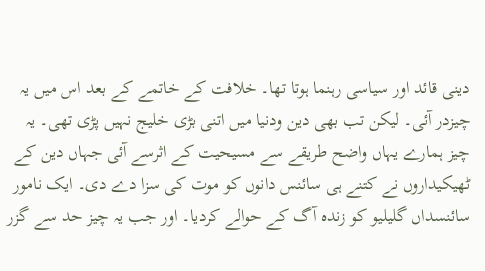دینی قائد اور سیاسی رہنما ہوتا تھا۔ خلافت کے خاتمے کے بعد اس میں یہ چیزدر آئی۔ لیکن تب بھی دین ودنیا میں اتنی بڑی خلیج نہیں پڑی تھی۔ یہ چیز ہمارے یہاں واضح طریقے سے مسیحیت کے اثرسے آئی جہاں دین کے ٹھیکیداروں نے کتنے ہی سائنس دانوں کو موت کی سزا دے دی۔ ایک نامور سائنسداں گلیلیو کو زندہ آگ کے حوالے کردیا۔ اور جب یہ چیز حد سے گزر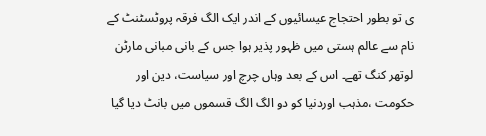ی تو بطور احتجاج عیسائیوں کے اندر ایک الگ فرقہ پروٹسٹنٹ کے نام سے عالم ہستی میں ظہور پذیر ہوا جس کے بانی مبانی مارٹن لوتھر کنگ تھے۔ اس کے بعد وہاں چرچ اور سیاست، دین اور  حکومت ،مذہب اوردنیا کو دو الگ الگ قسموں میں بانٹ دیا گیا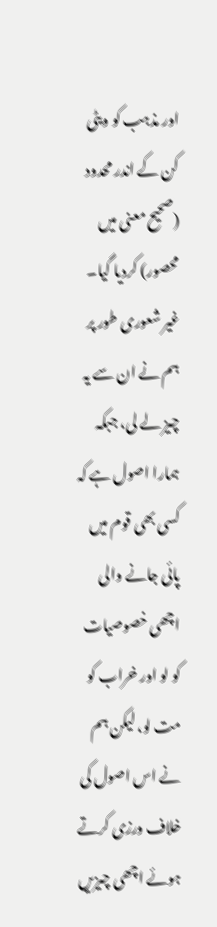اور مذہب کو ویٹی کن کے اندر محدود (صحیح معنی میں محصور) کردیا گیا۔ غیر شعوری طور پر ہم نے ان سے یہ چیز لے لی، جبکہ ہمارا اصول ہے کہ کسی بھی قوم میں پائی جانے والی اچھی خصوصیات کو لو اور خراب کو مت لو، لیکن ہم نے اس اصول کی خلاف ورزی کرتے ہوئے اچھی چیزیں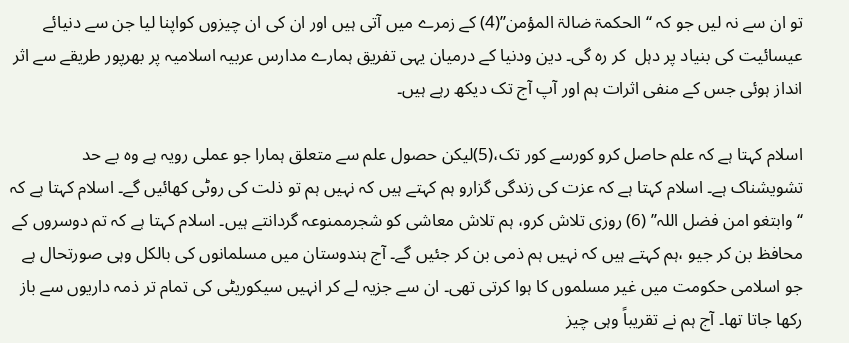تو ان سے نہ لیں جو کہ ‘‘ الحکمۃ ضالۃ المؤمن’’(4) کے زمرے میں آتی ہیں اور ان کی ان چیزوں کواپنا لیا جن سے دنیائے عیسائیت کی بنیاد پر دہل  کر رہ گی۔ دین ودنیا کے درمیان یہی تفریق ہمارے مدارس عربیہ اسلامیہ پر بھرپور طریقے سے اثر انداز ہوئی جس کے منفی اثرات ہم اور آپ آج تک دیکھ رہے ہیں۔

اسلام کہتا ہے کہ علم حاصل کرو کورسے کور تک،(5)لیکن حصول علم سے متعلق ہمارا جو عملی رویہ ہے وہ بے حد تشویشناک ہے۔ اسلام کہتا ہے کہ عزت کی زندگی گزارو ہم کہتے ہیں کہ نہیں ہم تو ذلت کی روٹی کھائیں گے۔ اسلام کہتا ہے کہ ‘‘وابتغو امن فضل اللہ’’ (6) روزی تلاش کرو، ہم تلاش معاشی کو شجرممنوعہ گردانتے ہیں۔ اسلام کہتا ہے کہ تم دوسروں کے محافظ بن کر جیو ،ہم کہتے ہیں کہ نہیں ہم ذمی بن کر جئیں گے۔ آج ہندوستان میں مسلمانوں کی بالکل وہی صورتحال ہے جو اسلامی حکومت میں غیر مسلموں کا ہوا کرتی تھی۔ ان سے جزیہ لے کر انہیں سیکوریٹی کی تمام تر ذمہ داریوں سے باز رکھا جاتا تھا۔ آج ہم نے تقریباً وہی چیز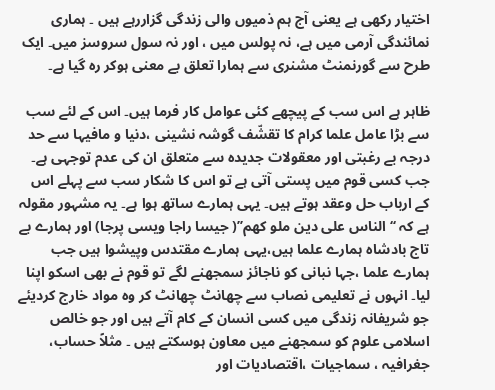اختیار رکھی ہے یعنی آج ہم ذمیوں والی زندگی گزاررہے ہیں ۔ ہماری نمائندگی آرمی میں ہے، نہ پولس میں ، اور نہ سول سروسز میں۔ ایک طرح سے گورنمنٹ مشنری سے ہمارا تعلق بے معنی ہوکر رہ گیا ہے۔

ظاہر ہے اس سب کے پیچھے کئی عوامل کار فرما ہیں۔ اس کے لئے سب سے بڑا عامل علما کرام کا تقشّف گوشہ نشینی ،دنیا و مافیہا سے حد درجہ بے رغبتی اور معقولات جدیدہ سے متعلق ان کی عدم توجہی ہے۔ جب کسی قوم میں پستی آتی ہے تو اس کا شکار سب سے پہلے اس کے ارباب حل وعقد ہوتے ہیں۔ یہی ہمارے ساتھ ہوا ہے۔ یہ مشہور مقولہ ہے کہ ‘‘ الناس علی دین ملو کھم’’( جیسا راجا ویسی پرجا) اور ہمارے بے تاج بادشاہ ہمارے علما ہیں،یہی ہمارے مقتدس وپیشوا ہیں جب ہمارے علما ،جہا نبانی کو ناجائز سمجھنے لگے تو قوم نے بھی اسکو اپنا لیا۔ انہوں نے تعلیمی نصاب سے چھانٹ چھانٹ کر وہ مواد خارج کردیئے جو شریفانہ زندگی میں کسی انسان کے کام آتے ہیں اور جو خالص اسلامی علوم کو سمجھنے میں معاون ہوسکتے ہیں ۔ مثلاً حساب، جغرافیہ ، سماجیات ،اقتصادیات اور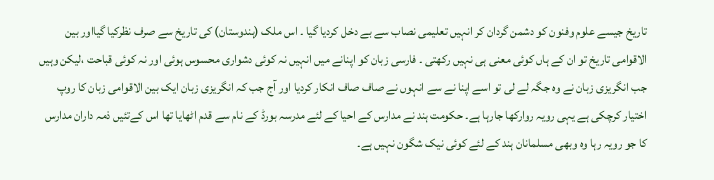تاریخ جیسے علوم وفنون کو دشمن گردان کر انہیں تعلیمی نصاب سے بے دخل کردیا گیا ۔ اس ملک (ہندوستان) کی تاریخ سے صرف نظرکیا گیااور بین الاقوامی تاریخ تو ان کے ہاں کوئی معنی ہی نہیں رکھتی ۔ فارسی زبان کو اپنانے میں انہیں نہ کوئی دشواری محسوس ہوئی اور نہ کوئی قباحت ،لیکن وہیں جب انگریزی زبان نے وہ جگہ لے لی تو اسے اپنا نے سے انہوں نے صاف صاف انکار کردیا اور آج جب کہ انگریزی زبان ایک بین الاقوامی زبان کا روپ اختیار کرچکی ہے یہی رویہ روارکھا جارہا ہے۔ حکومت ہند نے مدارس کے احیا کے لئے مدرسہ بورڈ کے نام سے قدم اٹھایا تھا اس کےتئیں ذمہ داران مدارس کا جو رویہ رہا وہ وبھی مسلمانان ہند کے لئے کوئی نیک شگون نہیں ہے۔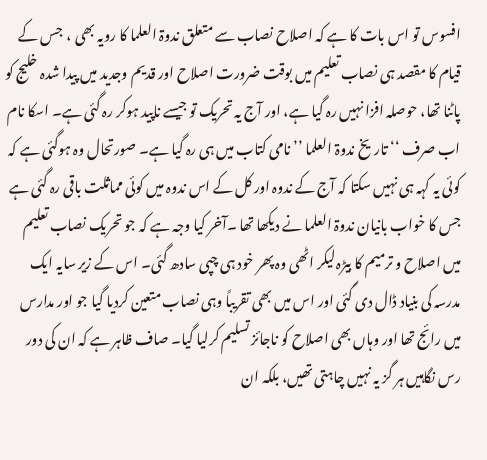افسوس تو اس بات کا ہے کہ اصلاح نصاب سے متعلق ندوۃ العلما کا رویہ بھی ،  جس کے قیام کا مقصد ہی نصاب تعلیم میں بوقت ضرورت اصلاح اور قدیم وجدید میں پیدا شدہ خلیج کو پاٹنا تھا، حوصلہ افزا نہیں رہ گیا ہے، اور آج یہ تحریک تو جیسے ناپید ہوکر رہ گئی ہے۔ اسکا نام اب صرف ‘‘ تاریخ ندوۃ العلما ’’ نامی کتاب میں ہی رہ گیا ہے۔ صورتحال وہ ہوگئی ہے کہ کوئی یہ کہہ ہی نہیں سکتا کہ آج کے ندوہ اور کل کے اس ندوہ میں کوئی مماثلت باقی رہ گئی ہے جس کا خواب بانیان ندوۃ العلما نے دیکھا تھا ۔آخر کیا وجہ ہے کہ جو تحریک نصاب تعلیم میں اصلاح و ترمیم کا بیڑہ لیکر اٹھی وہ پھر خود ہی چپی سادھ گئی۔ اس کے زیر سایہ ایک مدرسہ کی بنیاد ڈال دی گئی اور اس میں بھی تقریباً وہی نصاب متعین کردیا گیا جو اور مدارس میں رائج تھا اور وہاں بھی اصلاح کو ناجائز تسلیم کرلیا گیا۔ صاف ظاہر ہے کہ ان کی دور رس نگاہیں ہر گز یہ نہیں چاہتی تھیں، بلکہ ان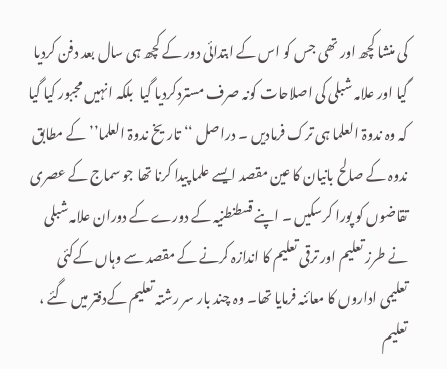کی منشا کچھ اور تھی جس کو اس کے ابتدائی دور کے کچھ ہی سال بعد دفن کردیا گیا اور علامہ شبلی کی اصلاحات کونہ صرف مستردکردیا گیا  بلکہ انہیں مجبور کیا گیا کہ وہ ندوۃ العلما ہی ترک فرمادیں ۔ دراصل ‘‘تاریخ ندوۃ العلما’’ کے مطابق ندوہ کے صالح بانیان کا عین مقصد ایسے علما پیدا کرنا تھا جو سماج کے عصری تقاضوں کو پورا کرسکیں ۔ اپنے قسطنطنیہ کے دورے کے دوران علامہ شبلی نے طرز تعلیم اور ترقی تعلیم کا اندازہ کرنے کے مقصد سے وہاں کےکئی تعلیمی اداروں کا معائنہ فرمایا تھا۔ وہ چند بار سر رشتہ تعلیم کےدفتر میں گئے ، تعلیم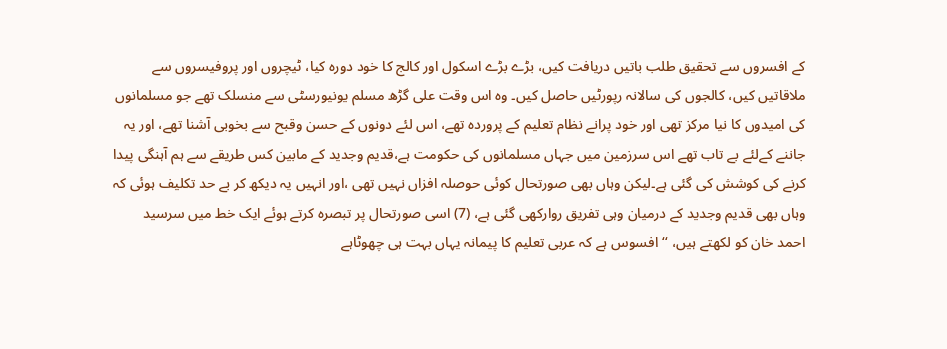کے افسروں سے تحقیق طلب باتیں دریافت کیں، بڑے بڑے اسکول اور کالج کا خود دورہ کیا، ٹیچروں اور پروفیسروں سے ملاقاتیں کیں، کالجوں کی سالانہ رپورٹیں حاصل کیں۔ وہ اس وقت علی گڑھ مسلم یونیورسٹی سے منسلک تھے جو مسلمانوں کی امیدوں کا نیا مرکز تھی اور خود پرانے نظام تعلیم کے پروردہ تھے، اس لئے دونوں کے حسن وقبح سے بخوبی آشنا تھے، اور یہ جاننے کےلئے بے تاب تھے اس سرزمین میں جہاں مسلمانوں کی حکومت ہے،قدیم وجدید کے مابین کس طریقے سے ہم آہنگی پیدا کرنے کی کوشش کی گئی ہے۔لیکن وہاں بھی صورتحال کوئی حوصلہ افزاں نہیں تھی ،اور انہیں یہ دیکھ کر بے حد تکلیف ہوئی کہ وہاں بھی قدیم وجدید کے درمیان وہی تفریق روارکھی گئی ہے، (7) اسی صورتحال پر تبصرہ کرتے ہوئے ایک خط میں سرسید احمد خان کو لکھتے ہیں، ‘‘افسوس ہے کہ عربی تعلیم کا پیمانہ یہاں بہت ہی چھوٹاہے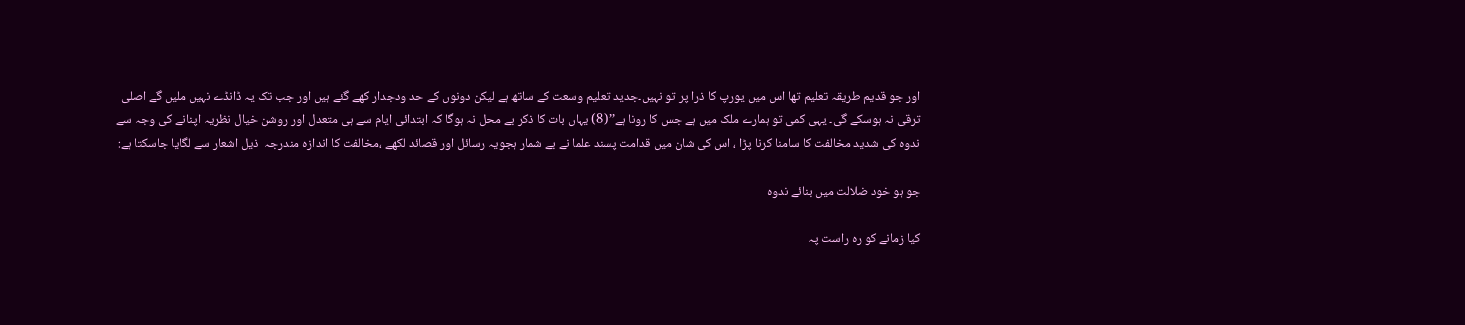اور جو قدیم طریقہ تعلیم تھا اس میں یورپ کا ذرا پر تو نہیں۔جدید تعلیم وسعت کے ساتھ ہے لیکن دونوں کے حد ودجدار کھے گئے ہیں اور جب تک یہ ڈانڈے نہیں ملیں گے اصلی ترقی نہ ہوسکے گی۔ یہی کمی تو ہمارے ملک میں ہے جس کا رونا ہے’’(8) یہاں بات کا ذکر بے محل نہ ہوگا کہ ابتدائی ایام سے ہی متعدل اور روشن خیال نظریہ اپنانے کی وجہ سے ندوہ کی شدید مخالفت کا سامنا کرنا پڑا ، اس کی شان میں قدامت پسند علما نے بے شمار ہجویہ رسائل اور قصائد لکھے ،مخالفت کا اندازہ مندرجہ  ذیل اشعار سے لگایا جاسکتا ہے:

جو ہو خود ضلالت میں بنائے ندوہ

کیا زمانے کو رہ راست پہ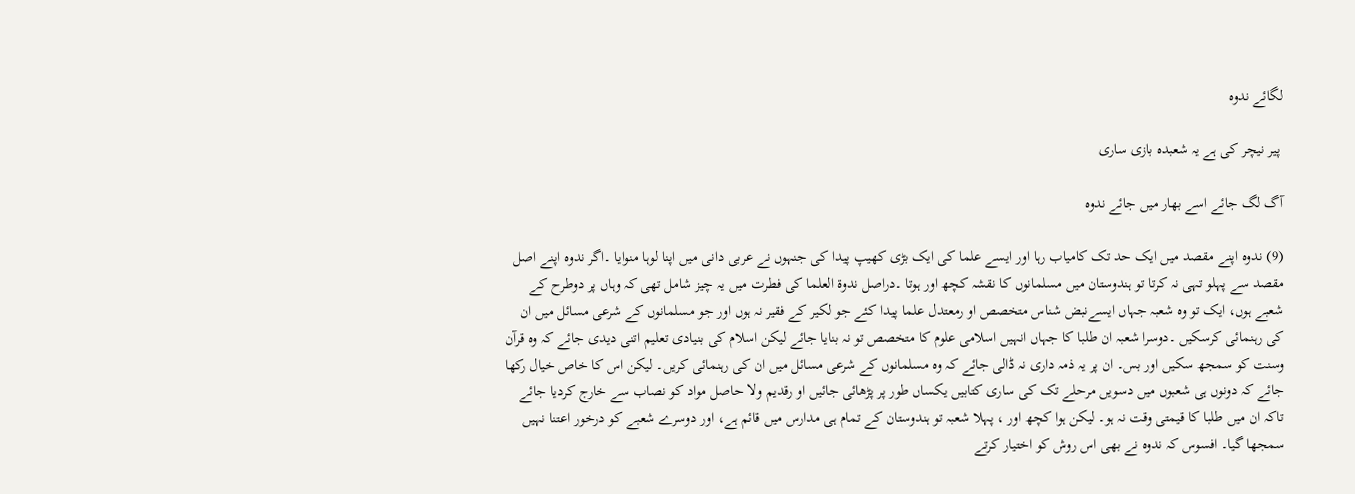لگائے ندوہ

 پیر نیچر کی ہے یہ شعبدہ بازی ساری

آگ لگ جائے اسے بھار میں جائے ندوہ

(9) ندوہ اپنے مقصد میں ایک حد تک کامیاب رہا اور ایسے علما کی ایک بڑی کھیپ پیدا کی جنہوں نے عربی دانی میں اپنا لوہا منوایا ۔اگر ندوہ اپنے اصل مقصد سے پہلو تہی نہ کرتا تو ہندوستان میں مسلمانوں کا نقشہ کچھ اور ہوتا ۔دراصل ندوۃ العلما کی فطرت میں یہ چیز شامل تھی کہ وہاں پر دوطرح کے شعبے ہوں، ایک تو وہ شعبہ جہاں ایسےنبض شناس متخصص او رمعتدل علما پیدا کئے جو لکیر کے فقیر نہ ہوں اور جو مسلمانوں کے شرعی مسائل میں ان کی رہنمائی کرسکیں ۔دوسرا شعبہ ان طلبا کا جہاں انہیں اسلامی علوم کا متخصص تو نہ بنایا جائے لیکن اسلام کی بنیادی تعلیم اتنی دیدی جائے کہ وہ قرآن وسنت کو سمجھ سکیں اور بس۔ ان پر یہ ذمہ داری نہ ڈالی جائے کہ وہ مسلمانوں کے شرعی مسائل میں ان کی رہنمائی کریں۔ لیکن اس کا خاص خیال رکھا جائے کہ دونوں ہی شعبوں میں دسویں مرحلے تک کی ساری کتابیں یکساں طور پر پڑھائی جائیں او رقدیم ولا حاصل مواد کو نصاب سے خارج کردیا جائے تاکہ ان میں طلبا کا قیمتی وقت نہ ہو۔ لیکن ہوا کچھ اور ، پہلا شعبہ تو ہندوستان کے تمام ہی مدارس میں قائم ہے، اور دوسرے شعبے کو درخور اعتنا نہیں سمجھا گیا۔ افسوس کہ ندوہ نے بھی اس روش کو اختیار کرتے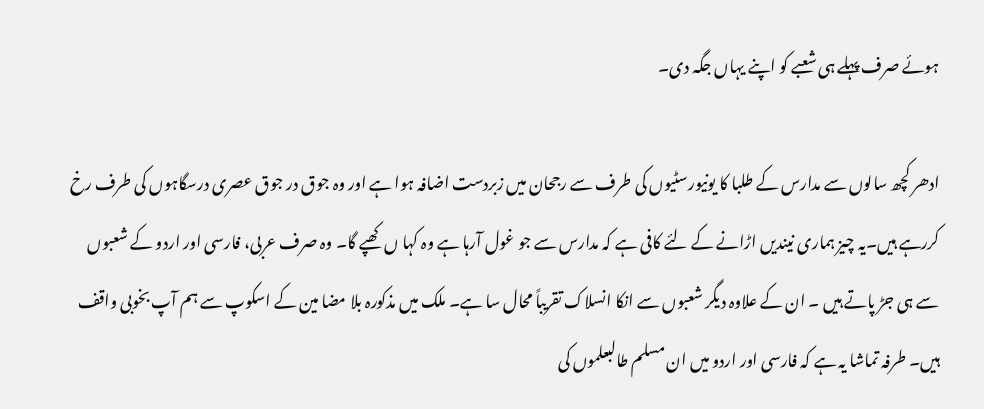ہوئے صرف پہلے ہی شعبے کو اپنے یہاں جگہ دی۔

ادھر کچھ سالوں سے مدارس کے طلبا کا یونیورسٹیوں کی طرف سے رجحان میں زبردست اضافہ ہوا ہے اور وہ جوق در جوق عصری درسگاہوں کی طرف رخ کررہے ہیں۔یہ چیز ہماری نیندیں اڑانے کے لئے کافی ہے کہ مدارس سے جو غول آرہا ہے وہ کہا ں کھپے گا۔ وہ صرف عربی، فارسی اور اردو کے شعبوں سے ہی جڑ پاتے ہیں ۔ ان کے علاوہ دیگر شعبوں سے انکا انسلاک تقریباً محال سا ہے۔ ملک میں مذکورہ بلا مضا مین کے اسکوپ سے ہم آپ بخوبی واقف ہیں۔ طرفہ تماشا یہ ہے کہ فارسی اور اردو میں ان مسلم طالبعلموں کی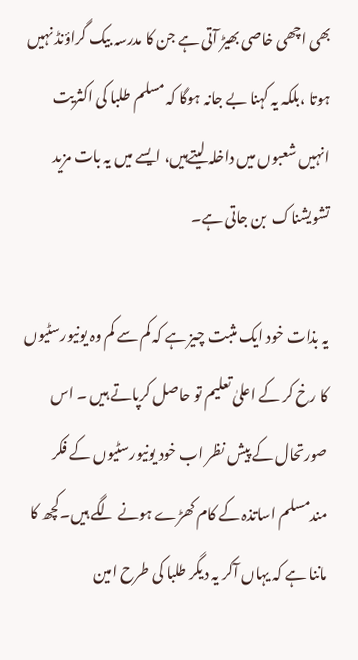بھی اچھی خاصی بھیڑ آتی ہے جن کا مدرسہ بیک گراؤنڈ نہیں ہوتا ،بلکہ یہ کہنا بے جانہ ہوگا کہ مسلم طلبا کی اکثریت انہیں شعبوں میں داخلہ لیتےہیں، ایسے میں یہ بات مزید تشویشناک  بن جاتی ہے۔

یہ بذات خود ایک مثبت چیز ہے کہ کم سے کم وہ یونیورسٹیوں کا رخ کر کے اعلیٰ تعلیم تو حاصل کرپاتے ہیں ۔ اس صورتحال کے پیش نظر اب خود یونیورسٹیوں کے فکر مندمسلم اساتذہ کے کام کھڑے ہونے لگے ہیں۔کچھ کا ماننا ہے کہ یہاں آکر یہ دیگر طلبا کی طرح امین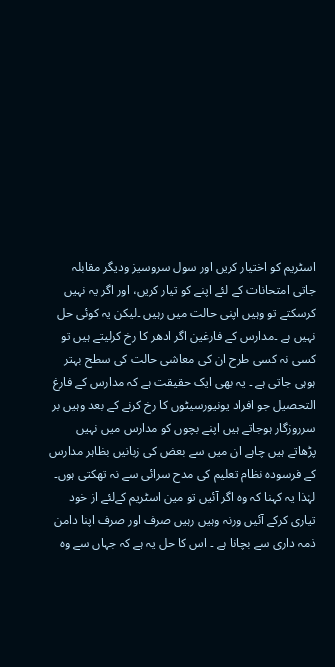اسٹریم کو اختیار کریں اور سول سروسیز ودیگر مقابلہ جاتی امتحانات کے لئے اپنے کو تیار کریں، اور اگر یہ نہیں کرسکتے تو وہیں اپنی حالت میں رہیں ۔لیکن یہ کوئی حل نہیں ہے ۔مدارس کے فارغین اگر ادھر کا رخ کرلیتے ہیں تو کسی نہ کسی طرح ان کی معاشی حالت کی سطح بہتر ہوہی جاتی ہے ۔ یہ بھی ایک حقیقت ہے کہ مدارس کے فارغ التحصیل جو افراد یونیورسیٹوں کا رخ کرنے کے بعد وہیں بر سرروزگار ہوجاتے ہیں اپنے بچوں کو مدارس میں نہیں پڑھاتے ہیں چاہے ان میں سے بعض کی زبانیں بظاہر مدارس کے فرسودہ نظام تعلیم کی مدح سرائی سے نہ تھکتی ہوں۔ لہٰذا یہ کہنا کہ وہ اگر آئیں تو مین اسٹریم کےلئے از خود تیاری کرکے آئیں ورنہ وہیں رہیں صرف اور صرف اپنا دامن ذمہ داری سے بچانا ہے ۔ اس کا حل یہ ہے کہ جہاں سے وہ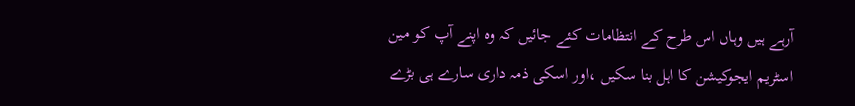آرہے ہیں وہاں اس طرح کے انتظامات کئے جائیں کہ وہ اپنے آپ کو مین اسٹریم ایجوکیشن کا اہل بنا سکیں ،اور اسکی ذمہ داری سارے ہی بڑے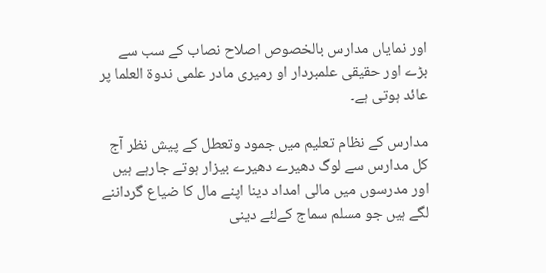اور نمایاں مدارس بالخصوص اصلاح نصاب کے سب سے بڑے اور حقیقی علمبردار او رمیری مادر علمی ندوۃ العلما پر عائد ہوتی ہے۔

مدارس کے نظام تعلیم میں جمود وتعطل کے پیش نظر آج کل مدارس سے لوگ دھیرے دھیرے بیزار ہوتے جارہے ہیں اور مدرسوں میں مالی امداد دینا اپنے مال کا ضیاع گرداننے لگے ہیں جو مسلم سماج کےلئے دینی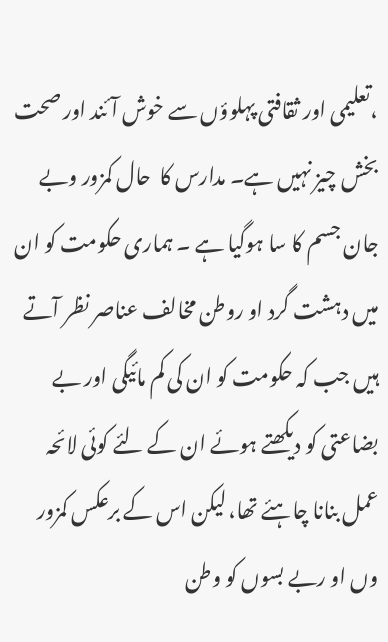،تعلیمی اور ثقافتی پہلوؤں سے خوش آئند اور صحت بخش چیز نہیں ہے۔ مدارس کا  حال کمزور وبے جان جسم کا سا ہوگیا ہے ۔ ہماری حکومت کو ان میں دہشت گرد او روطن مخالف عناصر نظر آتے ہیں جب کہ حکومت کو ان کی کم مائیگی اور بے بضاعتی کو دیکھتے ہوئے ان کے لئے کوئی لائحہ عمل بنانا چاہئے تھا، لیکن اس کے برعکس کمزور وں او ربے بسوں کو وطن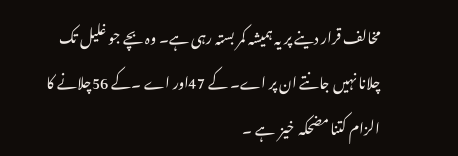مخالف قرار دینے پر یہ ہمیشہ کمر بستہ رہی ہے۔ وہ بچے جو غلیل تک چلانا نہیں جانتے ان پر اے۔ کے 47اور اے ۔کے 56چلانے کا الزام کتنا مضحکہ خیز  ہے ۔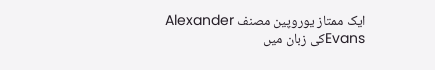ایک ممتاز یوروپین مصنف Alexander Evansکی زبان میں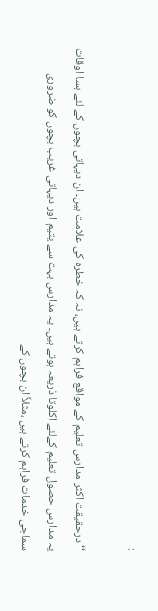:

‘‘ درحقیقت اکثر مدارس تعلیم کے مواقع فراہم کرتے ہیں، نہ کہ خطرہ کی علامت ہیں۔ ان دیہاتی بچوں کے لئے بسا اوقات یہ مدارس حصول تعلیم کےلئے اکلوتا ذریعہ ہوتے ہیں۔ یہ مدارس بہت سے یتیم اور دیہاتی غریب بچوں کو ضروری سماجی خدمات فراہم کرتے ہیں ،مثلاً ان بچوں کے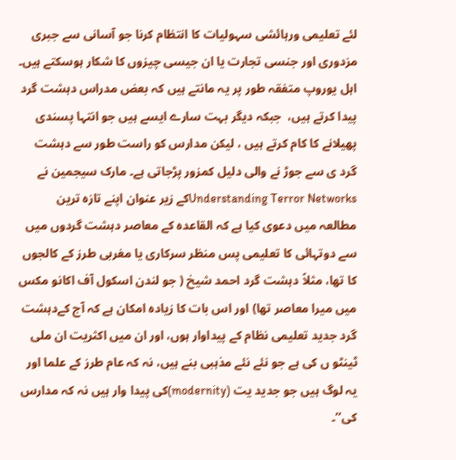لئے تعلیمی ورہائشی سہولیات کا انتظام کرنا جو آسانی سے جبری مزدوری اور جنسی تجارت یا ان جیسی چیزوں کا شکار ہوسکتے ہیں۔ اہل یوروپ متفقہ طور پر یہ مانتے ہیں کہ بعض مدراس دہشت گرد پیدا کرتے ہیں،  جبکہ دیگر بہت سارے ایسے ہیں جو انتہا پسندی پھیلانے کا کام کرتے ہیں ، لیکن مدارس کو راست طور سے دہشت گرد ی سے جوڑ نے والی دلیل کمزور پڑجاتی ہے۔ مارک سیجمین نے Understanding Terror Networksکے زیر عنوان اپنے تازہ ترین مطالعہ میں دعوی کیا ہے کہ القاعدہ کے معاصر دہشت گردوں میں سے دوتہائی کا تعلیمی پس منظر سرکاری یا مغربی طرز کے کالجوں کا تھا، مثلاً دہشت گرد احمد شیخ ( جو لندن اسکول آف اکانو مکس میں میرا معاصر تھا) اور اس بات کا زیادہ امکان ہے کہ آج کےدہشت گرد جدید تعلیمی نظام کے پیداوار ہوں، اور ان میں اکثریت ان ملی ٹینٹو ں کی ہے جو نئے نئے مذہبی بنے ہیں، نہ کہ عام طرز کے علما اور یہ لوگ ہیں جو جدید یت (modernity)کی پیدا وار ہیں نہ کہ مدارس کی’’۔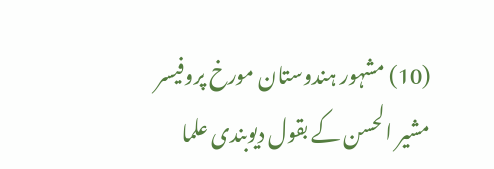(10) مشہور ہندوستان مورخ پروفیسر مشیر الحسن کے بقول دیوبندی علما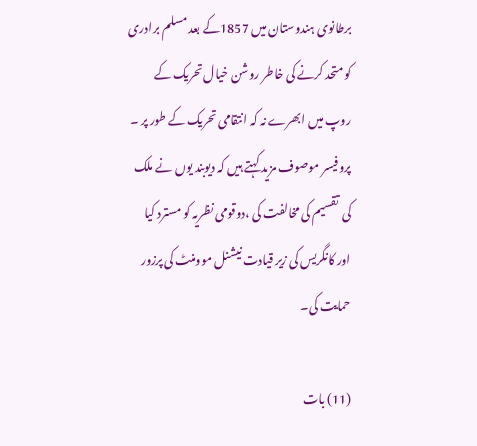برطانوی ہندوستان میں 1857کے بعد مسلم برادری کو متحد کرنے کی خاطر روشن خیال تحریک کے روپ میں ابھرے نہ کہ انتقامی تحریک کے طور پر ۔ پروفیسر موصوف مزید کہتے ہیں کہ دیوبند یوں نے ملک کی  تقسیم کی مخالفت کی ،دوقومی نظریہ کو مسترد کیا اور کانگریس کی زیر قیادت نیشنل موومنٹ کی پرزور حمایت کی۔

(11) بات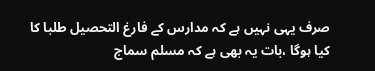صرف یہی نہیں ہے کہ مدارس کے فارغ التحصیل طلبا کا کیا ہوگا ،بات یہ بھی ہے کہ مسلم سماج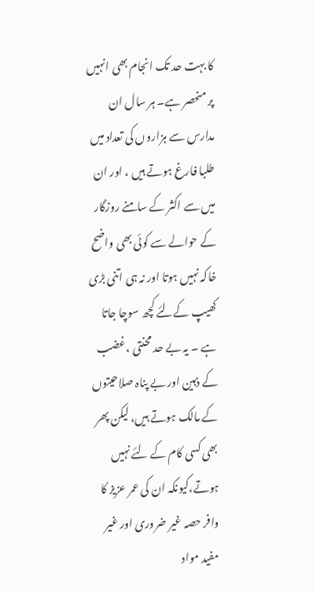کا بہت حد تک انجام بھی انہیں پر منحصر ہے۔ ہر سال ان مدارس سے ہزاروں کی تعداد میں طلبا فارغ ہوتے ہیں ، اور ان میں سے اکثر کے سامنے روزگار کے حوالے سے کوئی بھی واضح خاکہ نہیں ہوتا اور نہ ہی اتنی بڑی کھیپ کےلئے کچھ سوچا جاتا ہے ۔ یہ بے حد محنتی ،غضب کے ذہین اور بے پناہ صلاحیتوں کے مالک ہوتے ہیں، لیکن پھر بھی کسی کام کے لئے نہیں ہوتے،کیونکہ ان کی عمر عزیز کا وافر حصہ غیر ضروری اور غیر مفید مواد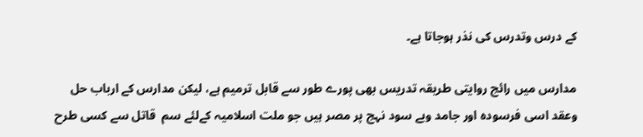کے درس وتدرس کی نذر ہوجاتا ہے۔

مدارس میں رائج روایتی طریقہ تدریس بھی پورے طور سے قابل ترمیم ہے، لیکن مدارس کے ارباب حل وعقد اسی فرسودہ اور جامد وبے سود نہج پر مصر ہیں جو ملت اسلامیہ کےلئے سم  قاتل سے کسی طرح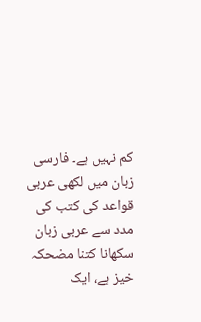کم نہیں ہے۔ فارسی زبان میں لکھی عربی قواعد کی کتب کی مدد سے عربی زبان سکھانا کتنا مضحکہ خیز ہے، ایک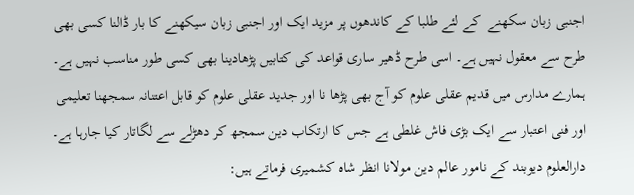اجنبی زبان سکھنے  کے لئے طلبا کے کاندھوں پر مزید ایک اور اجنبی زبان سیکھنے کا بار ڈالنا کسی بھی طرح سے معقول نہیں ہے۔ اسی طرح ڈھیر ساری قواعد کی کتابیں پڑھادینا بھی کسی طور مناسب نہیں ہے۔ ہمارے مدارس میں قدیم عقلی علوم کو آج بھی پڑھا نا اور جدید عقلی علوم کو قابل اعتنانہ سمجھنا تعلیمی اور فنی اعتبار سے ایک بڑی فاش غلطی ہے جس کا ارتکاب دین سمجھ کر دھڑلے سے لگاتار کیا جارہا ہے۔ دارالعلوم دیوبند کے نامور عالم دین مولانا انظر شاہ کشمیری فرماتے ہیں: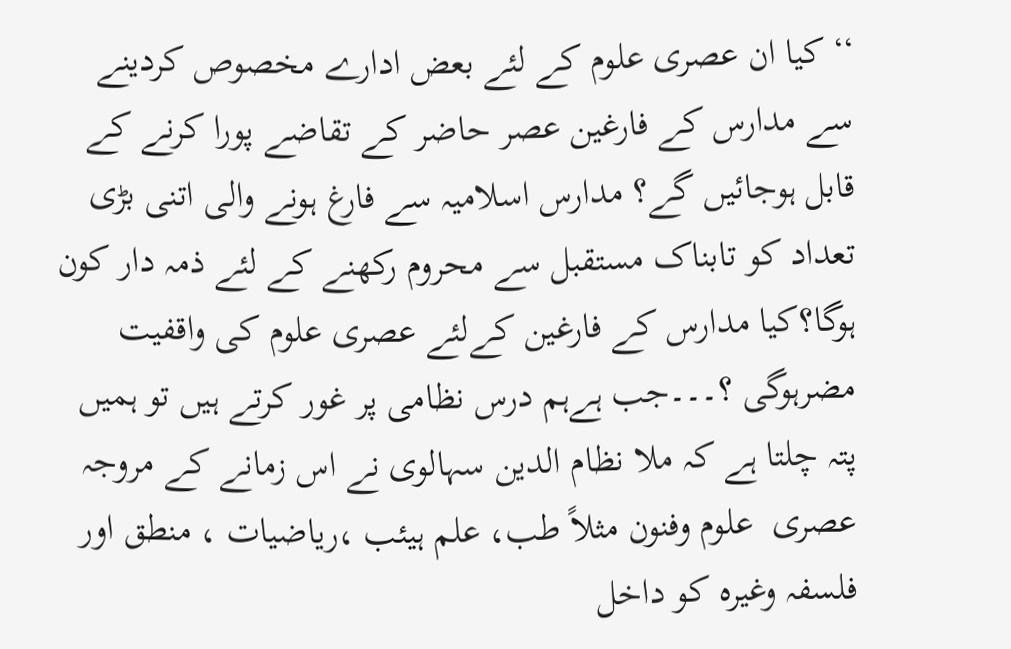‘‘ کیا ان عصری علوم کے لئے بعض ادارے مخصوص کردینے سے مدارس کے فارغین عصر حاضر کے تقاضے پورا کرنے کے قابل ہوجائیں گے؟ مدارس اسلامیہ سے فارغ ہونے والی اتنی بڑی تعداد کو تابناک مستقبل سے محروم رکھنے کے لئے ذمہ دار کون ہوگا؟کیا مدارس کے فارغین کےلئے عصری علوم کی واقفیت مضرہوگی ؟۔۔۔جب ہےہم درس نظامی پر غور کرتے ہیں تو ہمیں پتہ چلتا ہے کہ ملا نظام الدین سہالوی نے اس زمانے کے مروجہ عصری  علوم وفنون مثلاً طب، علم ہیئب ،ریاضیات ، منطق اور فلسفہ وغیرہ کو داخل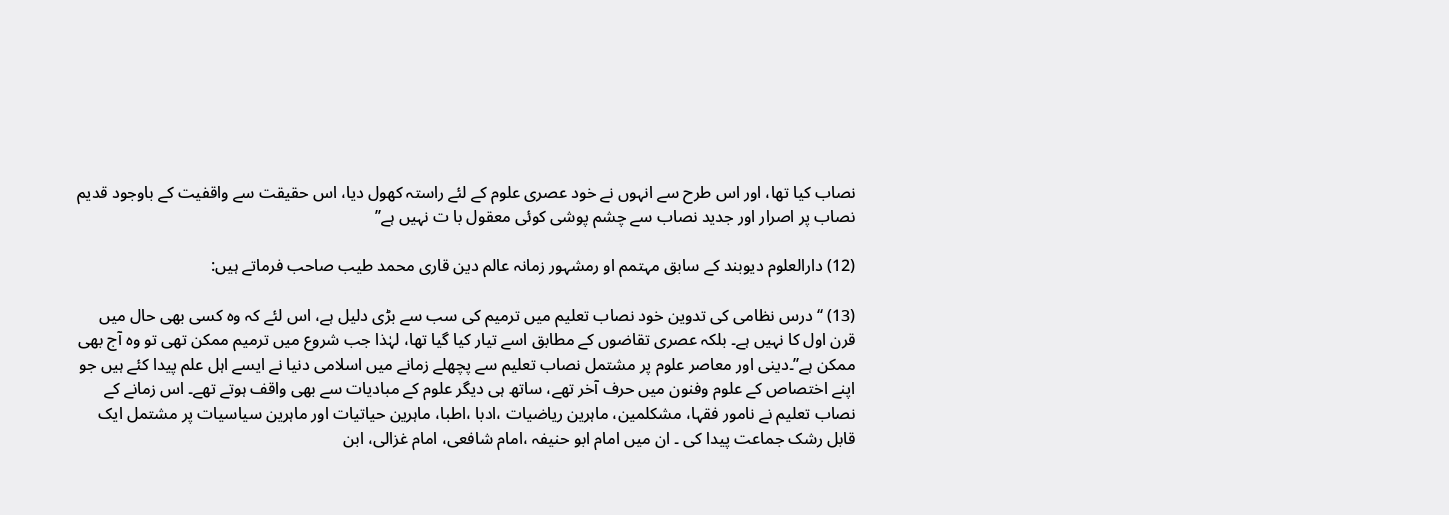نصاب کیا تھا، اور اس طرح سے انہوں نے خود عصری علوم کے لئے راستہ کھول دیا، اس حقیقت سے واقفیت کے باوجود قدیم نصاب پر اصرار اور جدید نصاب سے چشم پوشی کوئی معقول با ت نہیں ہے’’

(12) دارالعلوم دیوبند کے سابق مہتمم او رمشہور زمانہ عالم دین قاری محمد طیب صاحب فرماتے ہیں:

(13) ‘‘ درس نظامی کی تدوین خود نصاب تعلیم میں ترمیم کی سب سے بڑی دلیل ہے، اس لئے کہ وہ کسی بھی حال میں قرن اول کا نہیں ہے۔ بلکہ عصری تقاضوں کے مطابق اسے تیار کیا گیا تھا، لہٰذا جب شروع میں ترمیم ممکن تھی تو وہ آج بھی ممکن ہے’’۔دینی اور معاصر علوم پر مشتمل نصاب تعلیم سے پچھلے زمانے میں اسلامی دنیا نے ایسے اہل علم پیدا کئے ہیں جو اپنے اختصاص کے علوم وفنون میں حرف آخر تھے، ساتھ ہی دیگر علوم کے مبادیات سے بھی واقف ہوتے تھے۔ اس زمانے کے نصاب تعلیم نے نامور فقہا، مشکلمین، ماہرین ریاضیات ،ادبا ،اطبا، ماہرین حیاتیات اور ماہرین سیاسیات پر مشتمل ایک قابل رشک جماعت پیدا کی ۔ ان میں امام ابو حنیفہ ،امام شافعی، امام غزالی، ابن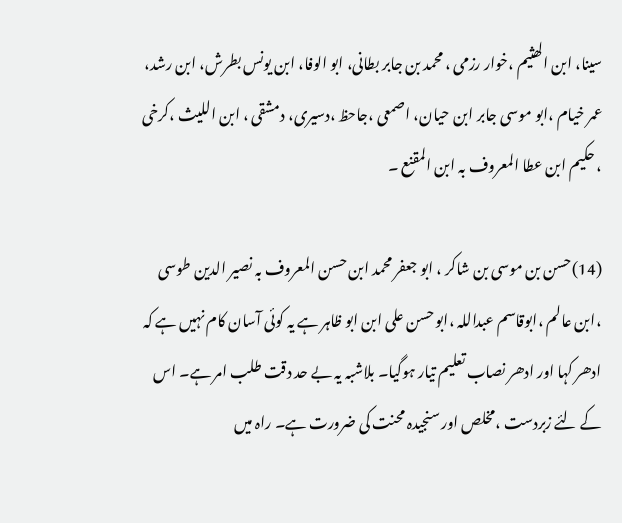سینا، ابن الھثیم ،خوار رزمی ، محمد بن جابر بطانی، ابو الوفا، ابن یونس بطرش، ابن رشد، عمر خیام ،ابو موسی جابر ابن حیان، اصمعی ،جاحظ ،دسیری، دمشقی ، ابن اللیث ،کرخی ، حکیم ابن عطا المعروف بہ ابن المقنع ۔

(14)حسن بن موسی بن شاکر ، ابو جعفر محمد ابن حسن المعروف بہ نصیر الدین طوسی ،ابن عالم ،ابوقاسم عبداللہ ،ابو حسن علی ابن ابو ظاہر ہے یہ کوئی آسان کام نہیں ہے کہ ادھر کہا اور ادھر نصاب تعلیم تیار ہوگیا۔ بلاشبہ یہ بے حد دقت طلب امر ہے۔ اس کے لئے زبردست ،مخلص اور سنجیدہ محنت کی ضرورت ہے۔ راہ میں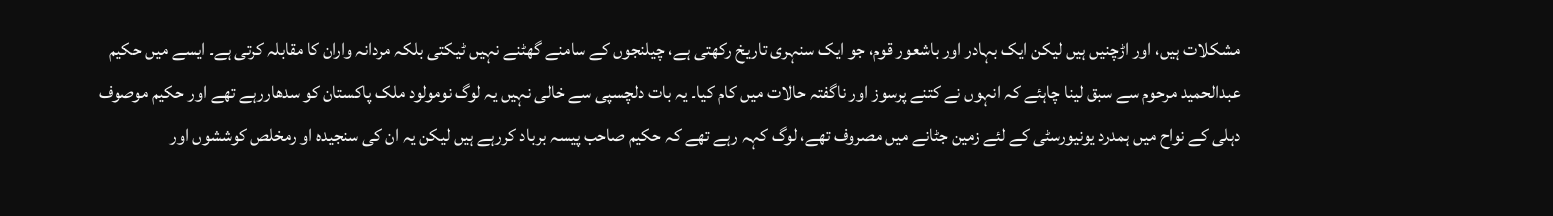مشکلات ہیں، اور اڑچنیں ہیں لیکن ایک بہادر اور باشعور قوم، جو ایک سنہری تاریخ رکھتی ہے، چیلنجوں کے سامنے گھٹنے نہیں ٹیکتی بلکہ مردانہ واران کا مقابلہ کرتی ہے۔ ایسے میں حکیم عبدالحمید مرحوم سے سبق لینا چاہئے کہ انہوں نے کتنے پرسوز اور ناگفتہ حالات میں کام کیا۔ یہ بات دلچسپی سے خالی نہیں یہ لوگ نومولود ملک پاکستان کو سدھاررہے تھے اور حکیم موصوف دہلی کے نواح میں ہمدرد یونیورسٹی کے لئے زمین جٹانے میں مصروف تھے، لوگ کہہ رہے تھے کہ حکیم صاحب پیسہ برباد کررہے ہیں لیکن یہ ان کی سنجیدہ او رمخلص کوششوں اور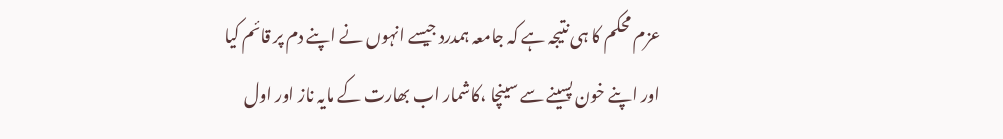عزم محکم کا ہی نتیجہ ہے کہ جامعہ ہمدرد جیسے انہوں نے اپنے دم پر قائم کیا اور اپنے خون پسینے سے سینچا ،کاشمار اب بھارت کے مایہ ناز اور اول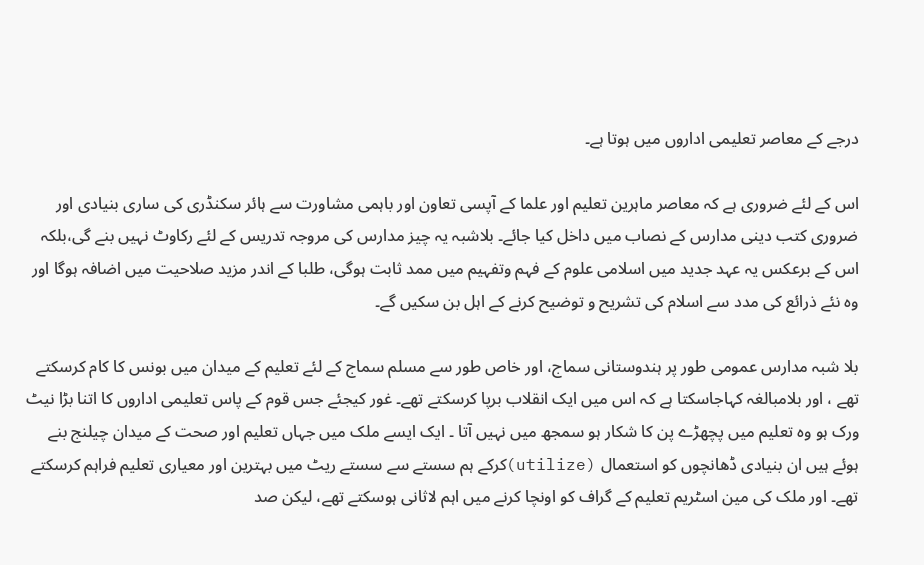درجے کے معاصر تعلیمی اداروں میں ہوتا ہے۔

اس کے لئے ضروری ہے کہ معاصر ماہرین تعلیم اور علما کے آپسی تعاون اور باہمی مشاورت سے ہائر سکنڈری کی ساری بنیادی اور ضروری کتب دینی مدارس کے نصاب میں داخل کیا جائے۔ بلاشبہ یہ چیز مدارس کی مروجہ تدریس کے لئے رکاوٹ نہیں بنے گی،بلکہ اس کے برعکس یہ عہد جدید میں اسلامی علوم کے فہم وتفہیم میں ممد ثابت ہوگی، طلبا کے اندر مزید صلاحیت میں اضافہ ہوگا اور وہ نئے ذرائع کی مدد سے اسلام کی تشریح و توضیح کرنے کے اہل بن سکیں گے۔

بلا شبہ مدارس عمومی طور پر ہندوستانی سماج، اور خاص طور سے مسلم سماج کے لئے تعلیم کے میدان میں بونس کا کام کرسکتے تھے ، اور بلامبالغہ کہاجاسکتا ہے کہ اس میں ایک انقلاب برپا کرسکتے تھے۔ غور کیجئے جس قوم کے پاس تعلیمی اداروں کا اتنا بڑا نیٹ ورک ہو وہ تعلیم میں پچھڑے پن کا شکار ہو سمجھ میں نہیں آتا ۔ ایک ایسے ملک میں جہاں تعلیم اور صحت کے میدان چیلنج بنے ہوئے ہیں ان بنیادی ڈھانچوں کو استعمال (utilize)کرکے ہم سستے سے سستے ریٹ میں بہترین اور معیاری تعلیم فراہم کرسکتے تھے۔ اور ملک کی مین اسٹریم تعلیم کے گراف کو اونچا کرنے میں اہم لاثانی ہوسکتے تھے، لیکن صد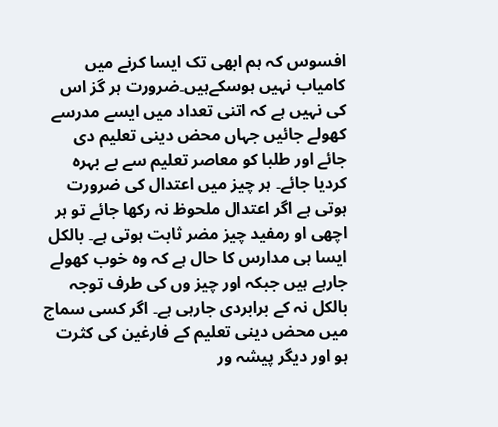افسوس کہ ہم ابھی تک ایسا کرنے میں کامیاب نہیں ہوسکےہیں۔ضرورت ہر گز اس کی نہیں ہے کہ اتنی تعداد میں ایسے مدرسے کھولے جائیں جہاں محض دینی تعلیم دی جائے اور طلبا کو معاصر تعلیم سے بے بہرہ کردیا جائے۔ ہر چیز میں اعتدال کی ضرورت ہوتی ہے اگر اعتدال ملحوظ نہ رکھا جائے تو ہر اچھی او رمفید چیز مضر ثابت ہوتی ہے۔ بالکل ایسا ہی مدارس کا حال ہے کہ وہ خوب کھولے جارہے ہیں جبکہ اور چیز وں کی طرف توجہ بالکل نہ کے برابردی جارہی ہے۔ اگر کسی سماج میں محض دینی تعلیم کے فارغین کی کثرت ہو اور دیگر پیشہ ور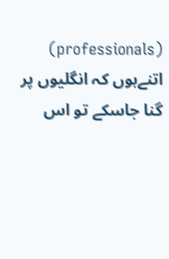(professionals) اتنےہوں کہ انگلیوں پر گنا جاسکے تو اس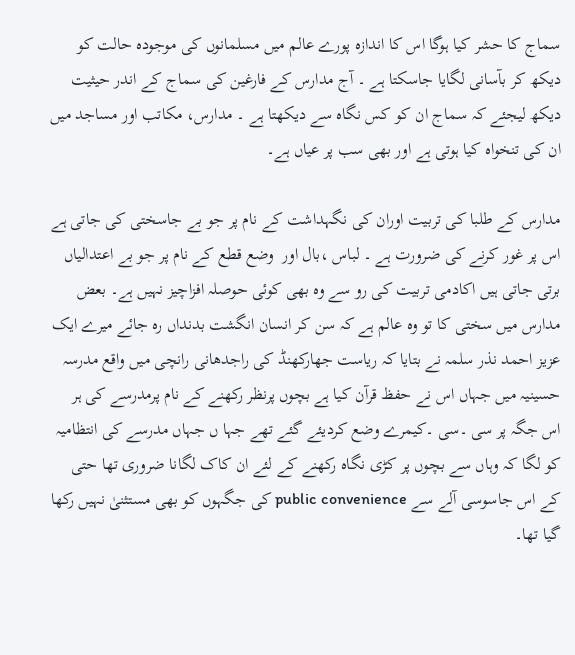سماج کا حشر کیا ہوگا اس کا اندازہ پورے عالم میں مسلمانوں کی موجودہ حالت کو دیکھ کر بآسانی لگایا جاسکتا ہے ۔ آج مدارس کے فارغین کی سماج کے اندر حیثیت دیکھ لیجئے کہ سماج ان کو کس نگاہ سے دیکھتا ہے ۔ مدارس، مکاتب اور مساجد میں ان کی تنخواہ کیا ہوتی ہے اور بھی سب پر عیاں ہے۔

مدارس کے طلبا کی تربیت اوران کی نگہداشت کے نام پر جو بے جاسختی کی جاتی ہے اس پر غور کرنے کی ضرورت ہے ۔ لباس ،بال اور  وضع قطع کے نام پر جو بے اعتدالیاں برتی جاتی ہیں اکادمی تربیت کی رو سے وہ بھی کوئی حوصلہ افزاچیز نہیں ہے۔ بعض مدارس میں سختی کا تو وہ عالم ہے کہ سن کر انسان انگشت بدنداں رہ جائے میرے ایک عزیز احمد نذر سلمہ نے بتایا کہ ریاست جھارکھنڈ کی راجدھانی رانچی میں واقع مدرسہ حسینیہ میں جہاں اس نے حفظ قرآن کیا ہے بچوں پرنظر رکھنے کے نام پرمدرسے کی ہر اس جگہ پر سی ۔سی ۔کیمرے وضع کردیئے گئے تھے جہا ں جہاں مدرسے کی انتظامیہ کو لگا کہ وہاں سے بچوں پر کڑی نگاہ رکھنے کے لئے ان کاک لگانا ضروری تھا حتی کے اس جاسوسی آلے سے public convenience کی جگہوں کو بھی مستثنیٰ نہیں رکھا گیا تھا۔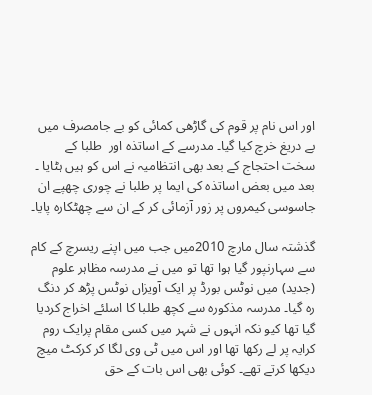اور اس نام پر قوم کی گاڑھی کمائی کو بے جامصرف میں بے دریغ خرچ کیا گیا۔ مدرسے کے اساتذہ اور  طلبا کے سخت احتجاج کے بعد بھی انتظامیہ نے اس کو ہیں ہٹایا ۔ بعد میں بعض اساتذہ کی ایما پر طلبا نے چوری چھپے ان جاسوسی کیمروں پر زور آزمائی کر کے ان سے چھٹکارہ پایا۔

گذشتہ سال مارچ 2010میں جب میں اپنے ریسرچ کے کام سے سہارنپور گیا ہوا تھا تو میں نے مدرسہ مظاہر علوم (جدید) میں نوٹس بورڈ پر ایک آویزاں نوٹس پڑھ کر دنگ رہ گیا۔ مدرسہ مذکورہ سے کچھ طلبا کا اسلئے اخراج کردیا گیا تھا کیو نکہ انہوں نے شہر میں کسی مقام پرایک روم کرایہ پر لے رکھا تھا اور اس میں ٹی وی لگا کر کرکٹ میچ دیکھا کرتے تھے۔ کوئی بھی اس بات کے حق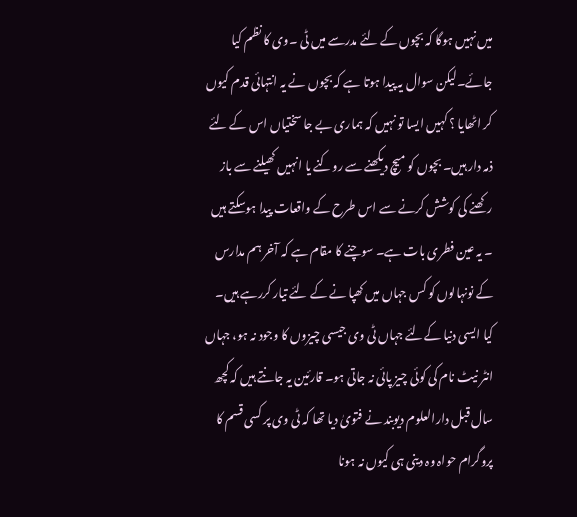میں نہیں ہوگا کہ بچوں کے لئے مدرسے میں ٹی ۔وی کا نظم کیا جائے۔لیکن سوال یہ پیدا ہوتا ہے کہ بچوں نے یہ انتہائی قدم کیوں کر اٹھایا ؟ کہیں ایسا تو نہیں کہ ہماری بے جا سختیاں اس کے لئے ذمہ دار ہیں۔ بچوں کو میچ دیکھنے سے روکنے یا انہیں کھیلنے سے باز رکھنے کی کوشش کرنے سے اس طرح کے واقعات پیدا ہوسکتے ہیں ۔ یہ عین فطری بات ہے۔ سوچنے کا مقام ہے کہ آخر ہم مدارس کے نونہالوں کو کس جہاں میں کھپا نے کے لئے تیار کررہے ہیں۔ کیا ایسی دنیا کےلئے جہاں ٹی وی جیسی چیزوں کا وجود نہ ہو، جہاں انٹر نیٹ نام کی کوئی چیز پائی نہ جاتی ہو۔ قارئین یہ جانتے ہیں کہ کچھ سال قبل دارالعلوم دیوبند نے فتویٰ دیا تھا کہ ٹی وی پر کسی قسم کا پروگرام حواہ وہ دینی ہی کیوں نہ ہونا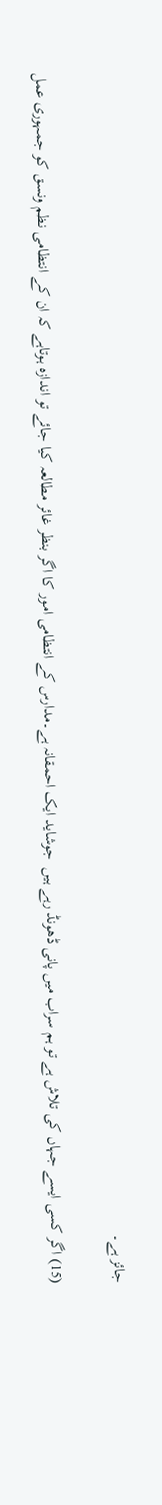جائز ہے۔

(15) اگر کسی ایسے جہاں کی تلاش ہے تو ہم سراب میں پانی ڈھونڈ رہے ہیں  جوشاید ایک احمقانہ ہے۔مدارس کے انتظامی امور کا اگر بنظر غائر مطالعہ کیا جائے تو اندازہ ہوتاہے کہ ان کے انتظامی نظم ونسق کو جمہوری عمل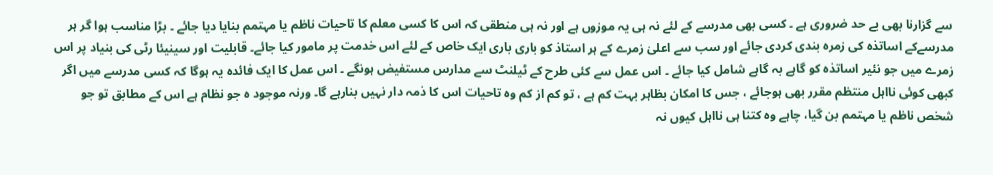سے گزارنا بھی بے حد ضروری ہے ۔ کسی بھی مدرسے کے لئے نہ ہی یہ موزوں ہے اور نہ ہی منطقی کہ اس کا کسی معلم کا تاحیات ناظم یا مہتمم بنایا دیا جائے ۔ بڑا مناسب ہوا گر ہر مدرسےکے اساتذہ کی زمرہ بندی کردی جائے اور سب سے اعلیٰ زمرے کے ہر استاذ کو باری باری ایک خاص کے لئے اس خدمت پر مامور کیا جائے۔ قابلیت اور سینیئا رٹی کی بنیاد پر اس زمرے میں جو نئیر اساتذہ کو گاہے بہ گاہے شامل کیا جائے ۔ اس عمل سے کئی طرح کے ٹیلنٹ سے مدارس مستفیض ہونگے ۔ اس عمل کا ایک فائدہ یہ ہوگا کہ کسی مدرسے میں اگر کبھی کوئی نااہل منتظم مقرر بھی ہوجائے ، جس کا امکان بظاہر بہت کم ہے ، تو کم از کم وہ تاحیات اس کا ذمہ دار نہیں بنارہے گا۔ ورنہ موجود ہ جو نظام ہے اس کے مطابق تو جو شخص ناظم یا مہتمم بن گیا، چاہے وہ کتنا ہی نااہل کیوں نہ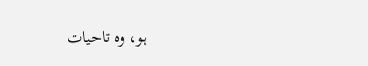ہو، وہ تاحیات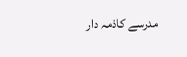مدرسے کاذمہ دار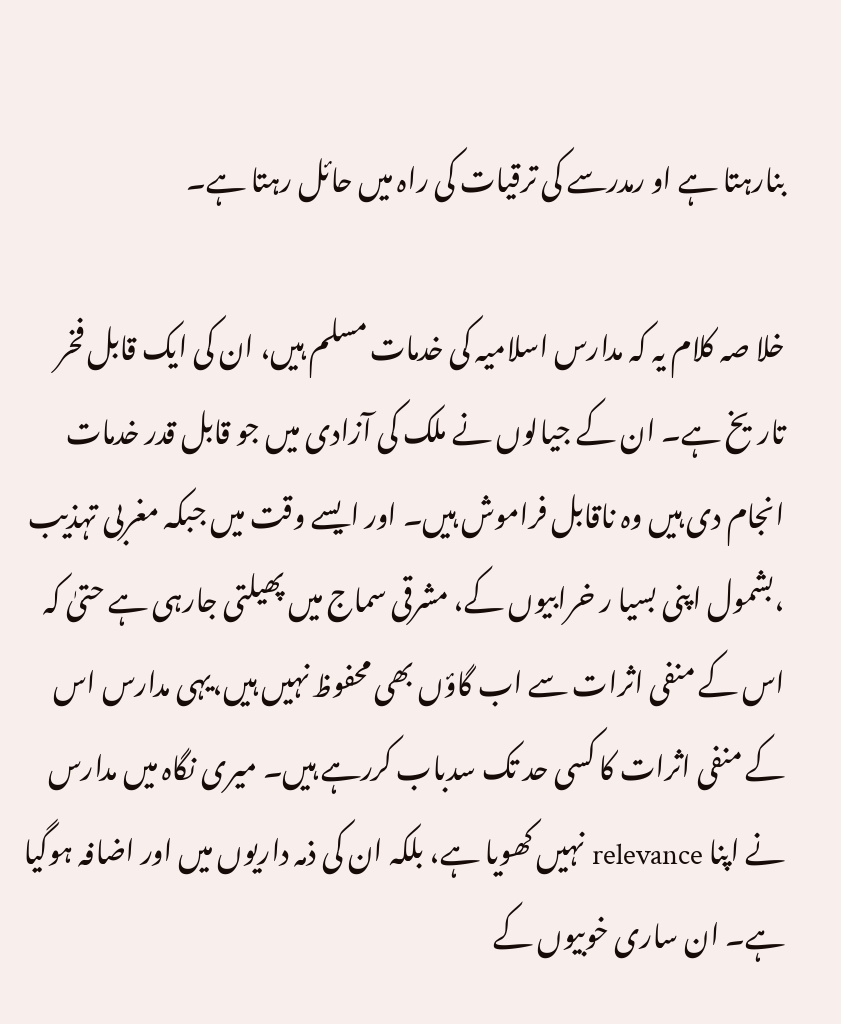بنارہتا ہے او رمدرسے کی ترقیات کی راہ میں حائل رہتا ہے۔

خلا صہ کلام یہ کہ مدارس اسلامیہ کی خدمات مسلم ہیں، ان کی ایک قابل فخر تاریخ ہے۔ ان کے جیالوں نے ملک کی آزادی میں جو قابل قدر خدمات انجام دی ہیں وہ ناقابل فراموش ہیں۔ اور ایسے وقت میں جبکہ مغربی تہذیب ،بشمول اپنی بسیا ر خرابیوں کے، مشرقی سماج میں پھیلتی جارہی ہے حتیٰ کہ اس کے منفی اثرات سے اب گاؤں بھی محفوظ نہیں ہیں،یہی مدارس اس کے منفی اثرات کا کسی حد تک سدباب کررہے ہیں۔ میری نگاہ میں مدارس نے اپنا relevance نہیں کھویا ہے، بلکہ ان کی ذمہ داریوں میں اور اضافہ ہوگیا ہے۔ ان ساری خوبیوں کے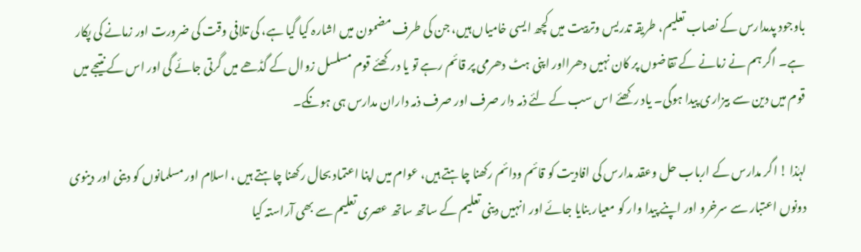باوجود پدمدارس کے نصاب تعلیم، طریقہ تدریس وتربیت میں کچھ ایسی خامیاں ہیں، جن کی طرف مضمون میں اشارہ کیا گیا ہے، کی تلافی وقت کی ضرورت اور زمانے کی پکار ہے۔ اگر ہم نے زمانے کے تقاضوں پر کان نہیں دھرااور اپنی ہٹ دھرمی پر قائم رہے تو یا درکھئے قوم مسلسل زوال کے گڈھے میں گرتی جائے گی اور اس کے نتیجے میں قوم میں دین سے بیزاری پیدا ہوگی۔ یاد رکھئے اس سب کے لئے ذمہ دار صرف اور صرف ذمہ داران مدارس ہی ہونگے۔

لہٰذا ! اگر مدارس کے ارباب حل وعقد مدارس کی افادیت کو قائم ودائم رکھنا چاہتے ہیں، عوام میں اپنا اعتماد بحال رکھنا چاہتے ہیں ، اسلام اور مسلمانوں کو دینی اور دینوی دونوں اعتبار سے سرخرو اور اپنے پیدا وار کو معیار بنایا جائے اور انہیں دینی تعلیم کے ساتھ ساتھ عصری تعلیم سے بھی آراستہ کیا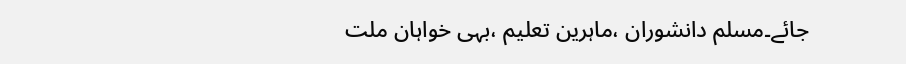جائے۔مسلم دانشوران ،ماہرین تعلیم ،بہی خواہان ملت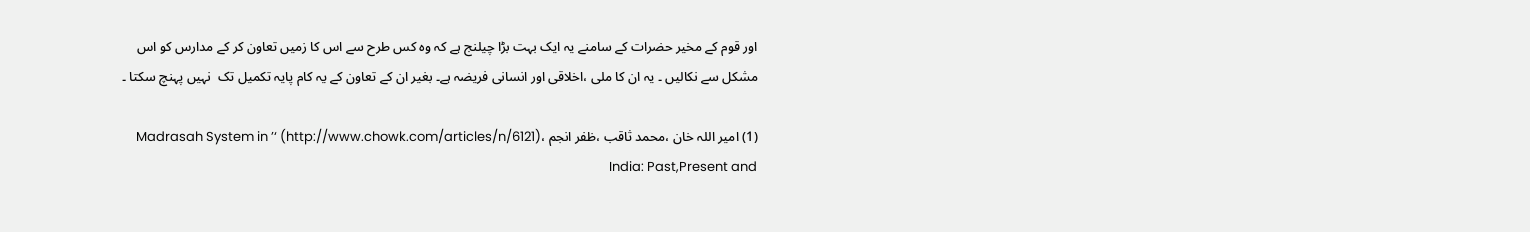اور قوم کے مخیر حضرات کے سامنے یہ ایک بہت بڑا چیلنج ہے کہ وہ کس طرح سے اس کا زمیں تعاون کر کے مدارس کو اس مشکل سے نکالیں ۔ یہ ان کا ملی ،اخلاقی اور انسانی فریضہ ہے۔ بغیر ان کے تعاون کے یہ کام پایہ تکمیل تک  نہیں پہنچ سکتا ۔

(1) امیر اللہ خان ،محمد ثاقب ،ظفر انجم ،(http://www.chowk.com/articles/n/6121) ‘’ Madrasah System in India: Past,Present and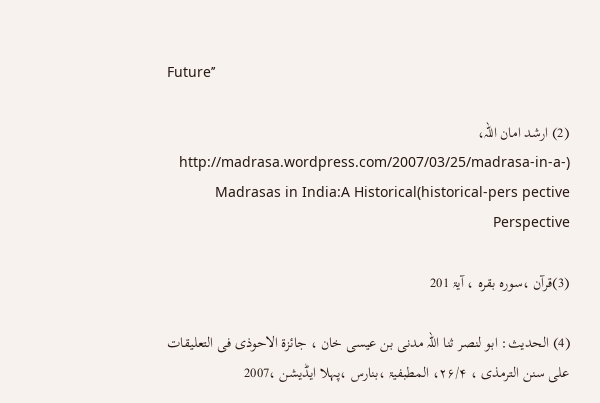Future’’

(2) ارشد امان اللہ، (http://madrasa.wordpress.com/2007/03/25/madrasa-in-a-historical-pers pective)Madrasas in India:A Historical Perspective

(3)قرآن ،سورہ بقرہ ، آیۃ 201

(4) الحدیث: ابو لنصر ثنا اللہ مدنی بن عیسی خان ، جائزۃ الاحوذی فی التعلیقات علی سنن الترمذی ، ۲۶/۴، المطبفیۃ ،بنارس ،پہلا ایڈیشن ،2007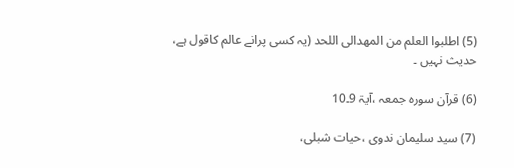(5) اطلبوا العلم من المھدالی اللحد (یہ کسی پرانے عالم کاقول ہے، حدیث نہیں ۔

(6) قرآن سورہ جمعہ ،آیۃ 9۔10

(7) سید سلیمان ندوی ،حیات شبلی،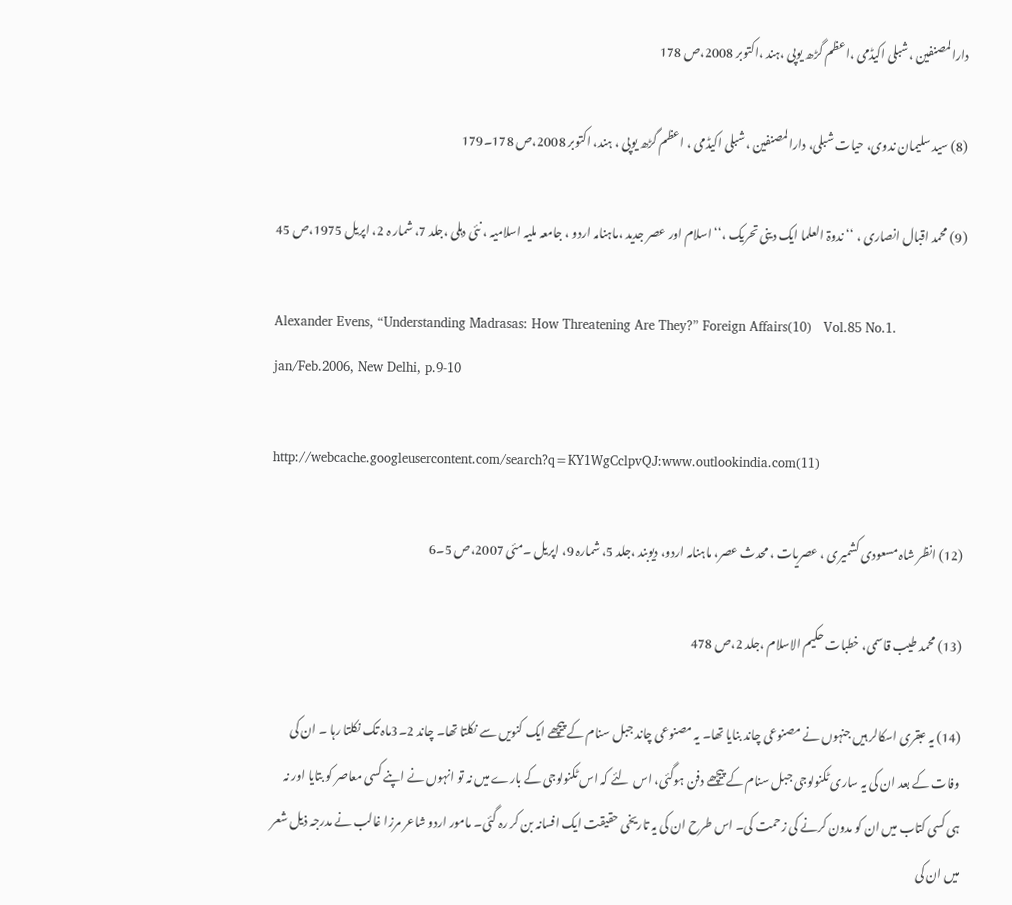دارالمصنفین ،شبلی اکیڈمی ،اعظم گڑھ یوپی ،ہند ،اکتوبر 2008،ص 178

(8) سید سلیمان ندوی، حیات شبلی، دارالمصنفین ،شبلی اکیڈمی ، اعظم گڑھ یوپی ، ہند، اکتوبر 2008،ص 178۔179

(9) محمد اقبال انصاری ، ‘‘ندوۃ العلما ایک دینی تحریک ،‘‘ اسلام اور عصر جدید ،ماہنامہ اردو ، جامعہ ملیہ اسلامیہ ، نئی دہلی ،جلد 7، شمار ہ 2، اپریل 1975،ص 45

Alexander Evens, “Understanding Madrasas: How Threatening Are They?” Foreign Affairs(10)   Vol.85 No.1. jan/Feb.2006, New Delhi, p.9-10

http://webcache.googleusercontent.com/search?q=KY1WgCclpvQJ:www.outlookindia.com(11)

(12) انظر شاہ مسعودی کشمیری ، عصریات ، محدث عصر، ماہنامہ اردو، دیوبند ،جلد 5، شمارہ 9، اپریل ۔مئی 2007،ص 5۔6

(13) محمد طیب قاسمی، خطبات حکیم الاسلام ،جلد 2،ص 478

(14) یہ عبقری اسکالر ہیں جنہوں نے مصنوعی چاند بنایا تھا۔ یہ مصنوعی چاند جبل سنام کے پیچھے ایک کنویں سے نکلتا تھا۔ چاند 2۔3ماہ تک نکلتا رہا ۔ ان کی وفات کے بعد ان کی یہ ساری ٹکنولوجی جبل سنام کے پیچھے دفن ہوگئی، اس  لئے کہ اس ٹکنولوجی کے بارے میں نہ تو انہوں نے اپنے کسی معاصر کو بتایا اور نہ ہی کسی کتاب میں ان کو مدون کرنے کی زحمت کی۔ اس طرح ان کی یہ تاریخی حقیقت ایک افسانہ بن کر رہ گئی۔ مامور اردو شاعر مرزا غالب نے مدرجہ ذیل شعر میں ان کی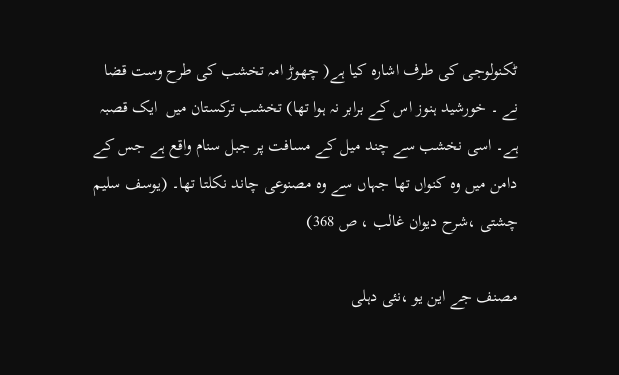ٹکنولوجی کی طرف اشارہ کیا ہے( چھوڑ امہ تخشب کی طرح وست قضا نے ۔ خورشید ہنوز اس کے برابر نہ ہوا تھا) تخشب ترکستان میں  ایک قصبہ ہے۔ اسی نخشب سے چند میل کے مسافت پر جبل سنام واقع ہے جس کے دامن میں وہ کنواں تھا جہاں سے وہ مصنوعی چاند نکلتا تھا۔ (یوسف سلیم چشتی ،شرح دیوان غالب ، ص 368)

مصنف جے این یو ،نئی دہلی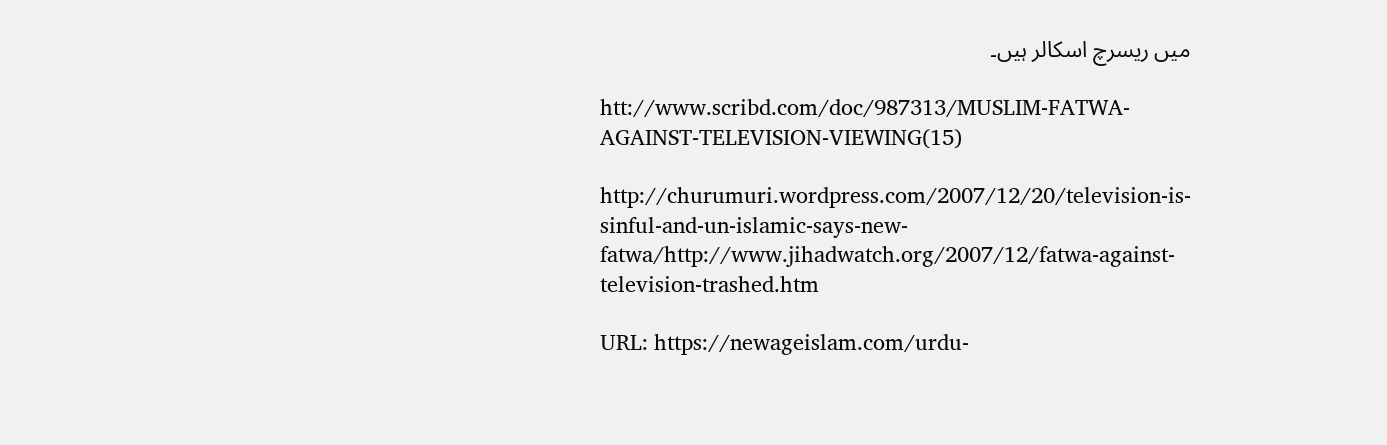میں ریسرچ اسکالر ہیں۔

htt://www.scribd.com/doc/987313/MUSLIM-FATWA-AGAINST-TELEVISION-VIEWING(15)

http://churumuri.wordpress.com/2007/12/20/television-is-sinful-and-un-islamic-says-new-fatwa/http://www.jihadwatch.org/2007/12/fatwa-against-television-trashed.htm

URL: https://newageislam.com/urdu-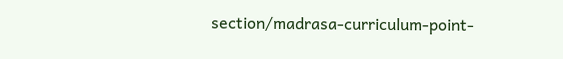section/madrasa-curriculum-point-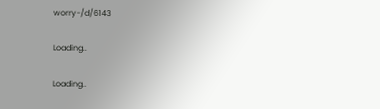worry-/d/6143

Loading..

Loading..